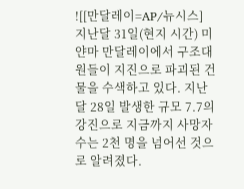![[만달레이=AP/뉴시스] 지난달 31일(현지 시간) 미얀마 만달레이에서 구조대원들이 지진으로 파괴된 건물을 수색하고 있다. 지난달 28일 발생한 규모 7.7의 강진으로 지금까지 사망자 수는 2천 명을 넘어선 것으로 알려졌다.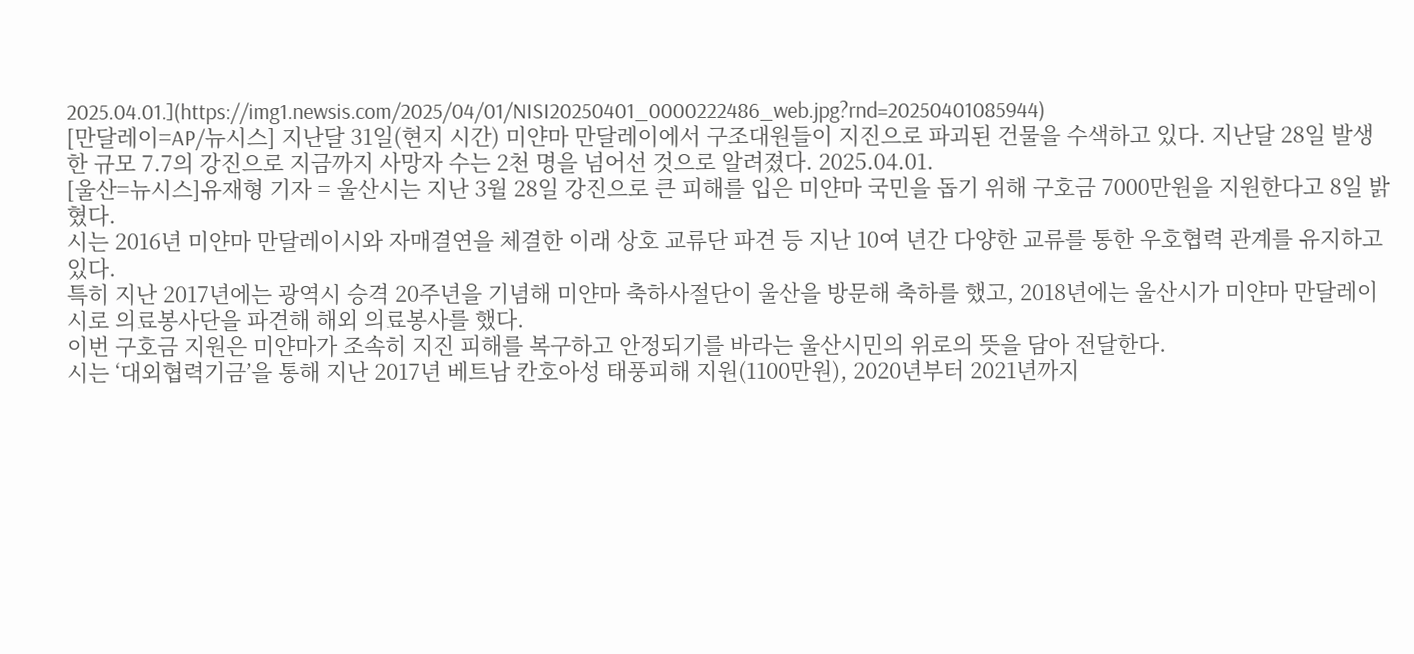2025.04.01.](https://img1.newsis.com/2025/04/01/NISI20250401_0000222486_web.jpg?rnd=20250401085944)
[만달레이=AP/뉴시스] 지난달 31일(현지 시간) 미얀마 만달레이에서 구조대원들이 지진으로 파괴된 건물을 수색하고 있다. 지난달 28일 발생한 규모 7.7의 강진으로 지금까지 사망자 수는 2천 명을 넘어선 것으로 알려졌다. 2025.04.01.
[울산=뉴시스]유재형 기자 = 울산시는 지난 3월 28일 강진으로 큰 피해를 입은 미얀마 국민을 돕기 위해 구호금 7000만원을 지원한다고 8일 밝혔다.
시는 2016년 미얀마 만달레이시와 자매결연을 체결한 이래 상호 교류단 파견 등 지난 10여 년간 다양한 교류를 통한 우호협력 관계를 유지하고 있다.
특히 지난 2017년에는 광역시 승격 20주년을 기념해 미얀마 축하사절단이 울산을 방문해 축하를 했고, 2018년에는 울산시가 미얀마 만달레이시로 의료봉사단을 파견해 해외 의료봉사를 했다.
이번 구호금 지원은 미얀마가 조속히 지진 피해를 복구하고 안정되기를 바라는 울산시민의 위로의 뜻을 담아 전달한다.
시는 ‘대외협력기금’을 통해 지난 2017년 베트남 칸호아성 태풍피해 지원(1100만원), 2020년부터 2021년까지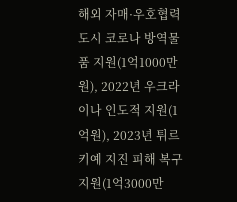해외 자매·우호협력도시 코로나 방역물품 지원(1억1000만원), 2022년 우크라이나 인도적 지원(1억원), 2023년 튀르키예 지진 피해 복구 지원(1억3000만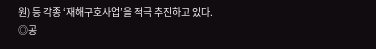원) 등 각종 ‘재해구호사업’을 적극 추진하고 있다.
◎공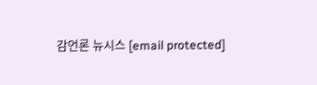감언론 뉴시스 [email protected]